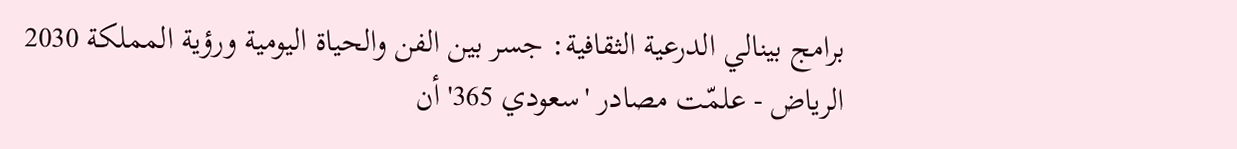برامج بينالي الدرعية الثقافية: جسر بين الفن والحياة اليومية ورؤية المملكة 2030
الرياض - علمّت مصادر 'سعودي 365' أن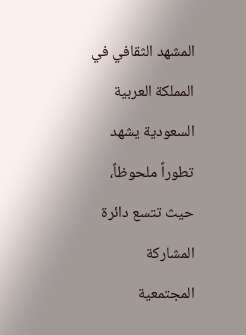المشهد الثقافي في المملكة العربية السعودية يشهد تطوراً ملحوظاً، حيث تتسع دائرة المشاركة المجتمعية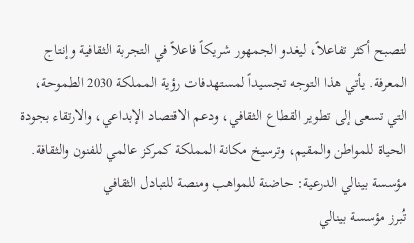لتصبح أكثر تفاعلاً، ليغدو الجمهور شريكاً فاعلاً في التجربة الثقافية وإنتاج المعرفة. يأتي هذا التوجه تجسيداً لمستهدفات رؤية المملكة 2030 الطموحة، التي تسعى إلى تطوير القطاع الثقافي، ودعم الاقتصاد الإبداعي، والارتقاء بجودة الحياة للمواطن والمقيم، وترسيخ مكانة المملكة كمركز عالمي للفنون والثقافة.
مؤسسة بينالي الدرعية: حاضنة للمواهب ومنصة للتبادل الثقافي
تُبرز مؤسسة بينالي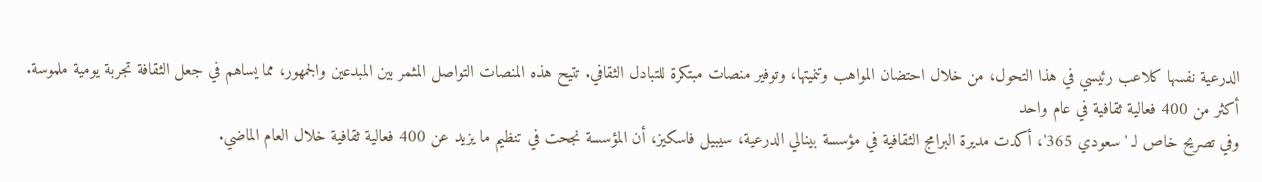الدرعية نفسها كلاعب رئيسي في هذا التحول، من خلال احتضان المواهب وتنميتها، وتوفير منصات مبتكرة للتبادل الثقافي. تتيح هذه المنصات التواصل المثمر بين المبدعين والجمهور، مما يساهم في جعل الثقافة تجربة يومية ملموسة.
أكثر من 400 فعالية ثقافية في عام واحد
وفي تصريح خاص لـ 'سعودي 365'، أكدت مديرة البرامج الثقافية في مؤسسة بينالي الدرعية، سيبيل فاسكيز، أن المؤسسة نجحت في تنظيم ما يزيد عن 400 فعالية ثقافية خلال العام الماضي.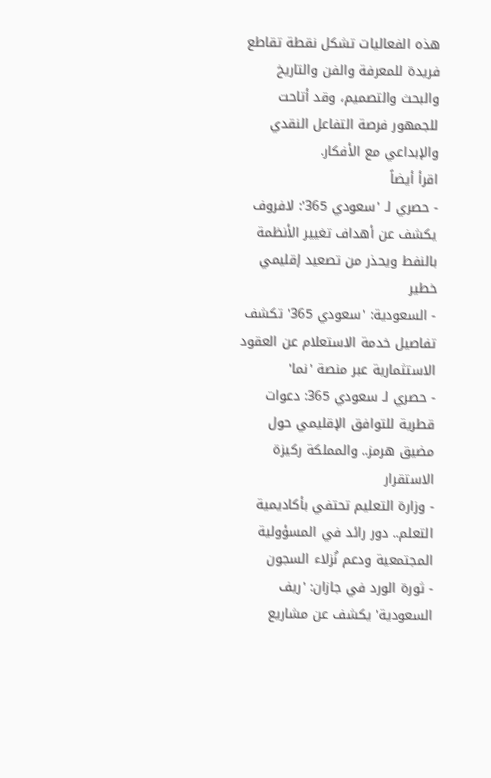هذه الفعاليات تشكل نقطة تقاطع فريدة للمعرفة والفن والتاريخ والبحث والتصميم، وقد أتاحت للجمهور فرصة التفاعل النقدي والإبداعي مع الأفكار.
اقرأ أيضاً
- حصري لـ 'سعودي 365': لافروف يكشف عن أهداف تغيير الأنظمة بالنفط ويحذر من تصعيد إقليمي خطير
- السعودية: 'سعودي 365' تكشف تفاصيل خدمة الاستعلام عن العقود الاستثمارية عبر منصة 'نما'
- حصري لـ سعودي 365: دعوات قطرية للتوافق الإقليمي حول مضيق هرمز.. والمملكة ركيزة الاستقرار
- وزارة التعليم تحتفي بأكاديمية التعلم.. دور رائد في المسؤولية المجتمعية ودعم نُزلاء السجون
- ثورة الورد في جازان: 'ريف السعودية' يكشف عن مشاريع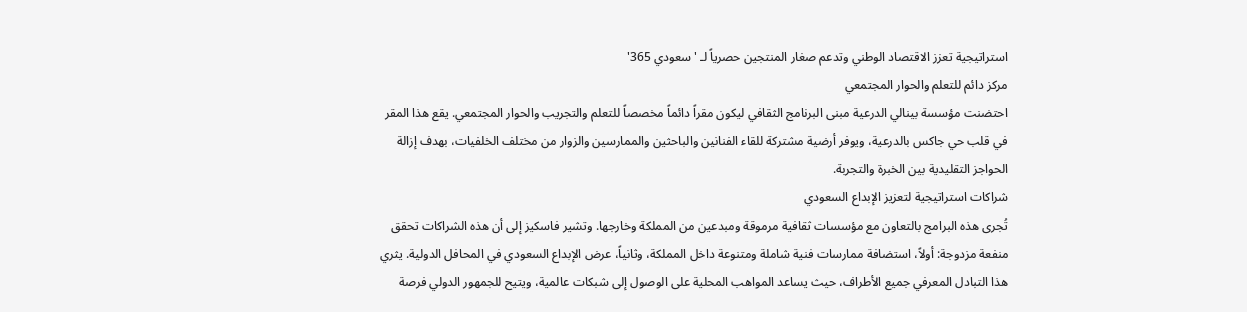استراتيجية تعزز الاقتصاد الوطني وتدعم صغار المنتجين حصرياً لـ 'سعودي 365'
مركز دائم للتعلم والحوار المجتمعي
احتضنت مؤسسة بينالي الدرعية مبنى البرنامج الثقافي ليكون مقراً دائماً مخصصاً للتعلم والتجريب والحوار المجتمعي. يقع هذا المقر في قلب حي جاكس بالدرعية، ويوفر أرضية مشتركة للقاء الفنانين والباحثين والممارسين والزوار من مختلف الخلفيات، بهدف إزالة الحواجز التقليدية بين الخبرة والتجربة.
شراكات استراتيجية لتعزيز الإبداع السعودي
تُجرى هذه البرامج بالتعاون مع مؤسسات ثقافية مرموقة ومبدعين من المملكة وخارجها. وتشير فاسكيز إلى أن هذه الشراكات تحقق منفعة مزدوجة: أولاً، استضافة ممارسات فنية شاملة ومتنوعة داخل المملكة، وثانياً، عرض الإبداع السعودي في المحافل الدولية. يثري هذا التبادل المعرفي جميع الأطراف، حيث يساعد المواهب المحلية على الوصول إلى شبكات عالمية، ويتيح للجمهور الدولي فرصة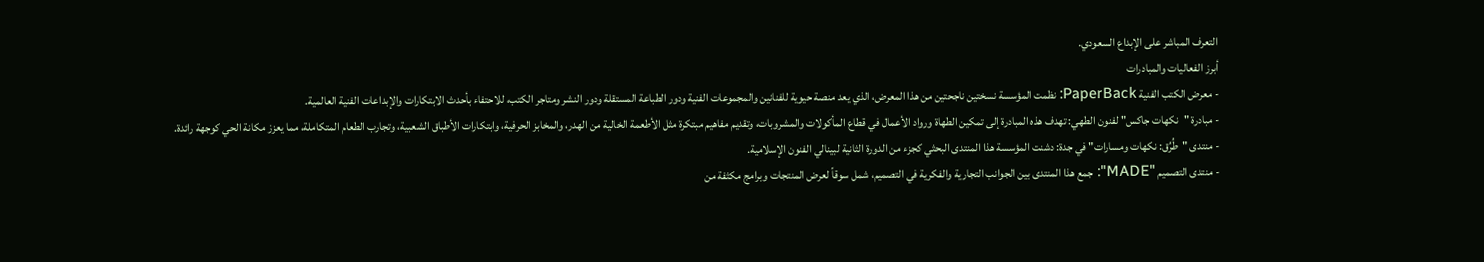التعرف المباشر على الإبداع السعودي.
أبرز الفعاليات والمبادرات
- معرض الكتب الفنية PaperBack: نظمت المؤسسة نسختين ناجحتين من هذا المعرض، الذي يعد منصة حيوية للفنانين والمجموعات الفنية ودور الطباعة المستقلة ودور النشر ومتاجر الكتب، للاحتفاء بأحدث الابتكارات والإبداعات الفنية العالمية.
- مبادرة "نكهات جاكس" لفنون الطهي: تهدف هذه المبادرة إلى تمكين الطهاة ورواد الأعمال في قطاع المأكولات والمشروبات، وتقديم مفاهيم مبتكرة مثل الأطعمة الخالية من الهدر، والمخابز الحرفية، وابتكارات الأطباق الشعبية، وتجارب الطعام المتكاملة، مما يعزز مكانة الحي كوجهة رائدة.
- منتدى "طُرُق: نكهات ومسارات" في جدة: دشنت المؤسسة هذا المنتدى البحثي كجزء من الدورة الثانية لبينالي الفنون الإسلامية.
- منتدى التصميم "MADE": جمع هذا المنتدى بين الجوانب التجارية والفكرية في التصميم، شمل سوقاً لعرض المنتجات وبرامج مكثفة من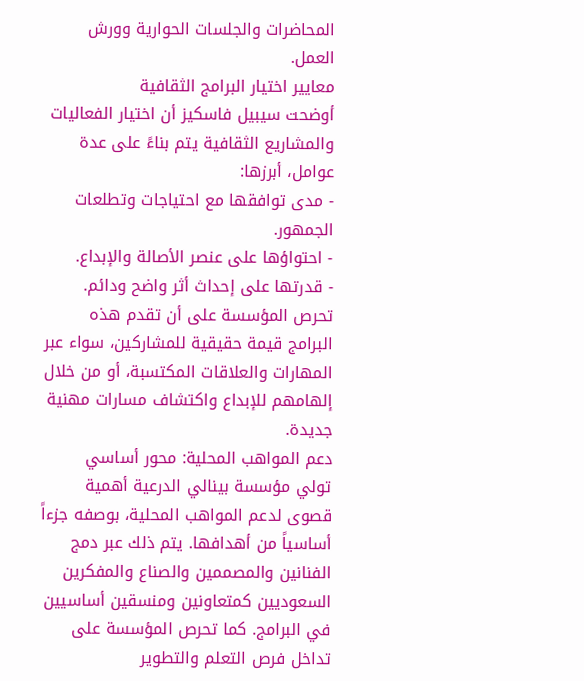المحاضرات والجلسات الحوارية وورش العمل.
معايير اختيار البرامج الثقافية
أوضحت سيبيل فاسكيز أن اختيار الفعاليات والمشاريع الثقافية يتم بناءً على عدة عوامل، أبرزها:
- مدى توافقها مع احتياجات وتطلعات الجمهور.
- احتواؤها على عنصر الأصالة والإبداع.
- قدرتها على إحداث أثر واضح ودائم.
تحرص المؤسسة على أن تقدم هذه البرامج قيمة حقيقية للمشاركين، سواء عبر المهارات والعلاقات المكتسبة، أو من خلال إلهامهم للإبداع واكتشاف مسارات مهنية جديدة.
دعم المواهب المحلية: محور أساسي
تولي مؤسسة بينالي الدرعية أهمية قصوى لدعم المواهب المحلية، بوصفه جزءاً أساسياً من أهدافها. يتم ذلك عبر دمج الفنانين والمصممين والصناع والمفكرين السعوديين كمتعاونين ومنسقين أساسيين في البرامج. كما تحرص المؤسسة على تداخل فرص التعلم والتطوير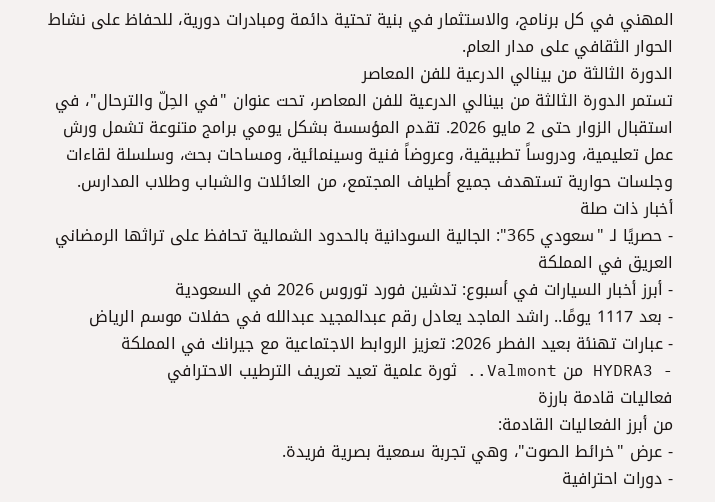المهني في كل برنامج، والاستثمار في بنية تحتية دائمة ومبادرات دورية، للحفاظ على نشاط الحوار الثقافي على مدار العام.
الدورة الثالثة من بينالي الدرعية للفن المعاصر
تستمر الدورة الثالثة من بينالي الدرعية للفن المعاصر، تحت عنوان "في الحِلّ والترحال"، في استقبال الزوار حتى 2 مايو 2026. تقدم المؤسسة بشكل يومي برامج متنوعة تشمل ورش عمل تعليمية، ودروساً تطبيقية، وعروضاً فنية وسينمائية، ومساحات بحث، وسلسلة لقاءات وجلسات حوارية تستهدف جميع أطياف المجتمع، من العائلات والشباب وطلاب المدارس.
أخبار ذات صلة
- حصريًا لـ "سعودي 365": الجالية السودانية بالحدود الشمالية تحافظ على تراثها الرمضاني العريق في المملكة
- أبرز أخبار السيارات في أسبوع: تدشين فورد توروس 2026 في السعودية
- بعد 1117 يومًا.. راشد الماجد يعادل رقم عبدالمجيد عبدالله في حفلات موسم الرياض
- عبارات تهنئة بعيد الفطر 2026: تعزيز الروابط الاجتماعية مع جيرانك في المملكة
- HYDRA3 من Valmont.. ثورة علمية تعيد تعريف الترطيب الاحترافي
فعاليات قادمة بارزة
من أبرز الفعاليات القادمة:
- عرض "خرائط الصوت"، وهي تجربة سمعية بصرية فريدة.
- دورات احترافية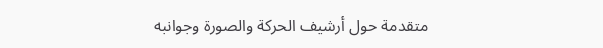متقدمة حول أرشيف الحركة والصورة وجوانبه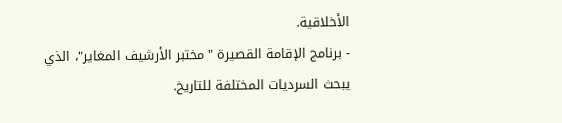الأخلاقية.
- برنامج الإقامة القصيرة "مختبر الأرشيف المغاير"، الذي يبحث السرديات المختلفة للتاريخ.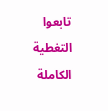تابعوا التغطية الكاملة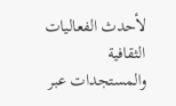لأحدث الفعاليات الثقافية والمستجدات عبر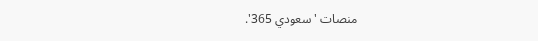منصات 'سعودي 365'.